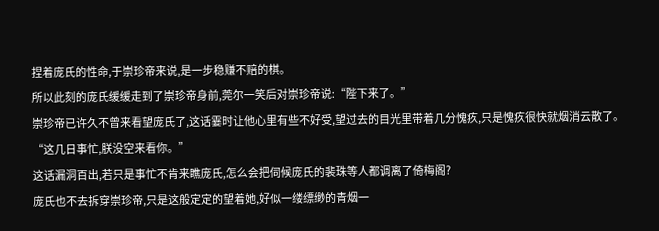捏着庞氏的性命,于崇珍帝来说,是一步稳赚不赔的棋。
所以此刻的庞氏缓缓走到了崇珍帝身前,莞尔一笑后对崇珍帝说:“陛下来了。”
崇珍帝已许久不曾来看望庞氏了,这话霎时让他心里有些不好受,望过去的目光里带着几分愧疚,只是愧疚很快就烟消云散了。
“这几日事忙,朕没空来看你。”
这话漏洞百出,若只是事忙不肯来瞧庞氏,怎么会把伺候庞氏的裴珠等人都调离了倚梅阁?
庞氏也不去拆穿崇珍帝,只是这般定定的望着她,好似一缕缥缈的青烟一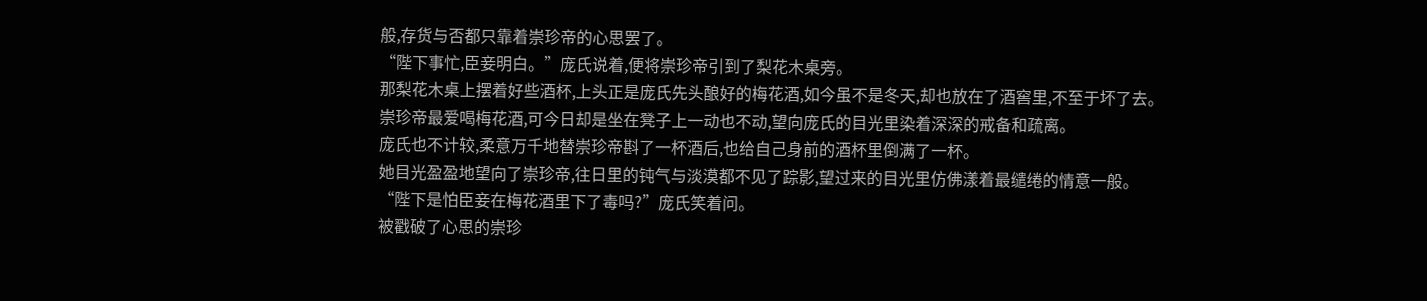般,存货与否都只靠着崇珍帝的心思罢了。
“陛下事忙,臣妾明白。”庞氏说着,便将崇珍帝引到了梨花木桌旁。
那梨花木桌上摆着好些酒杯,上头正是庞氏先头酿好的梅花酒,如今虽不是冬天,却也放在了酒窖里,不至于坏了去。
崇珍帝最爱喝梅花酒,可今日却是坐在凳子上一动也不动,望向庞氏的目光里染着深深的戒备和疏离。
庞氏也不计较,柔意万千地替崇珍帝斟了一杯酒后,也给自己身前的酒杯里倒满了一杯。
她目光盈盈地望向了崇珍帝,往日里的钝气与淡漠都不见了踪影,望过来的目光里仿佛漾着最缱绻的情意一般。
“陛下是怕臣妾在梅花酒里下了毒吗?”庞氏笑着问。
被戳破了心思的崇珍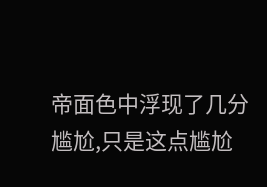帝面色中浮现了几分尴尬,只是这点尴尬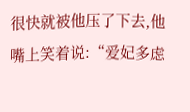很快就被他压了下去,他嘴上笑着说:“爱妃多虑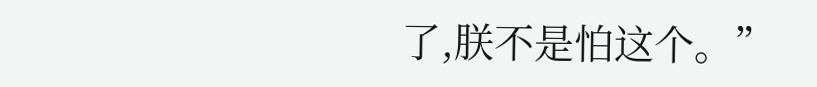了,朕不是怕这个。”